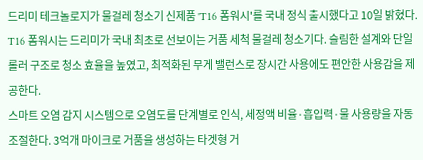드리미 테크놀로지가 물걸레 청소기 신제품 'T16 폼워시'를 국내 정식 출시했다고 10일 밝혔다.
T16 폼워시는 드리미가 국내 최초로 선보이는 거품 세척 물걸레 청소기다. 슬림한 설계와 단일 롤러 구조로 청소 효율을 높였고, 최적화된 무게 밸런스로 장시간 사용에도 편안한 사용감을 제공한다.
스마트 오염 감지 시스템으로 오염도를 단계별로 인식, 세정액 비율·흡입력·물 사용량을 자동 조절한다. 3억개 마이크로 거품을 생성하는 타겟형 거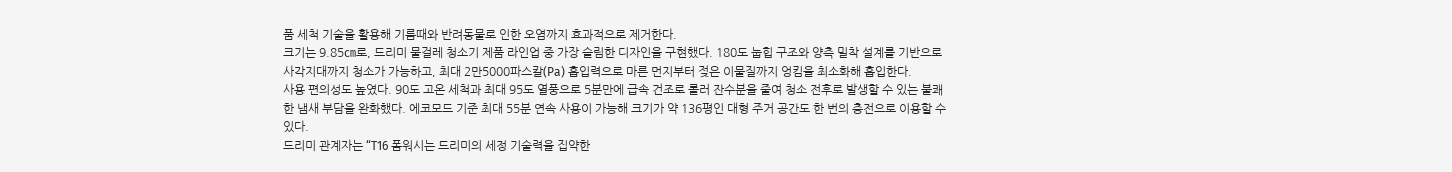품 세척 기술을 활용해 기름때와 반려동물로 인한 오염까지 효과적으로 제거한다.
크기는 9.85㎝로, 드리미 물걸레 청소기 제품 라인업 중 가장 슬림한 디자인을 구현했다. 180도 눕힙 구조와 양측 밀착 설계를 기반으로 사각지대까지 청소가 가능하고, 최대 2만5000파스칼(Pa) 흡입력으로 마른 먼지부터 젖은 이물질까지 엉킴을 최소화해 흡입한다.
사용 편의성도 높였다. 90도 고온 세척과 최대 95도 열풍으로 5분만에 급속 건조로 롤러 잔수분을 줄여 청소 전후로 발생할 수 있는 불쾌한 냄새 부담을 완화했다. 에코모드 기준 최대 55분 연속 사용이 가능해 크기가 약 136평인 대형 주거 공간도 한 번의 충전으로 이용할 수 있다.
드리미 관계자는 “T16 폼워시는 드리미의 세정 기술력을 집약한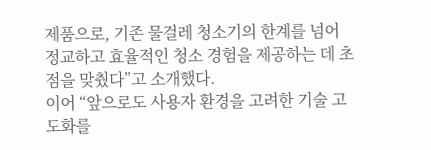제품으로, 기존 물걸레 청소기의 한계를 넘어 정교하고 효율적인 청소 경험을 제공하는 데 초점을 맞췄다”고 소개했다.
이어 “앞으로도 사용자 환경을 고려한 기술 고도화를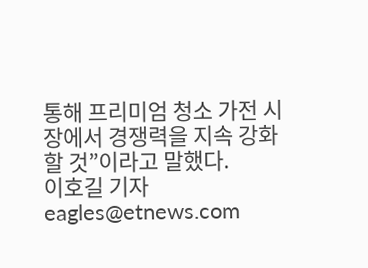통해 프리미엄 청소 가전 시장에서 경쟁력을 지속 강화할 것”이라고 말했다.
이호길 기자 eagles@etnews.com